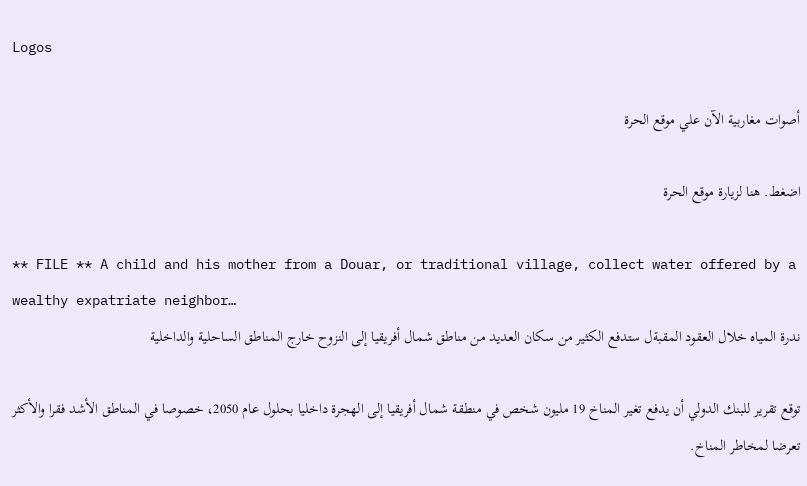Logos

أصوات مغاربية الآن علي موقع الحرة

اضغط. هنا لزيارة موقع الحرة

** FILE ** A child and his mother from a Douar, or traditional village, collect water offered by a wealthy expatriate neighbor…
ندرة المياه خلال العقود المقبةل ستدفع الكثير من سكان العديد من مناطق شمال أفريقيا إلى النزوح خارج المناطق الساحلية والداخلية

توقع تقرير للبنك الدولي أن يدفع تغير المناخ 19 مليون شخص في منطقة شمال أفريقيا إلى الهجرة داخليا بحلول عام 2050، خصوصا في المناطق الأشد فقرا والأكثر تعرضا لمخاطر المناخ.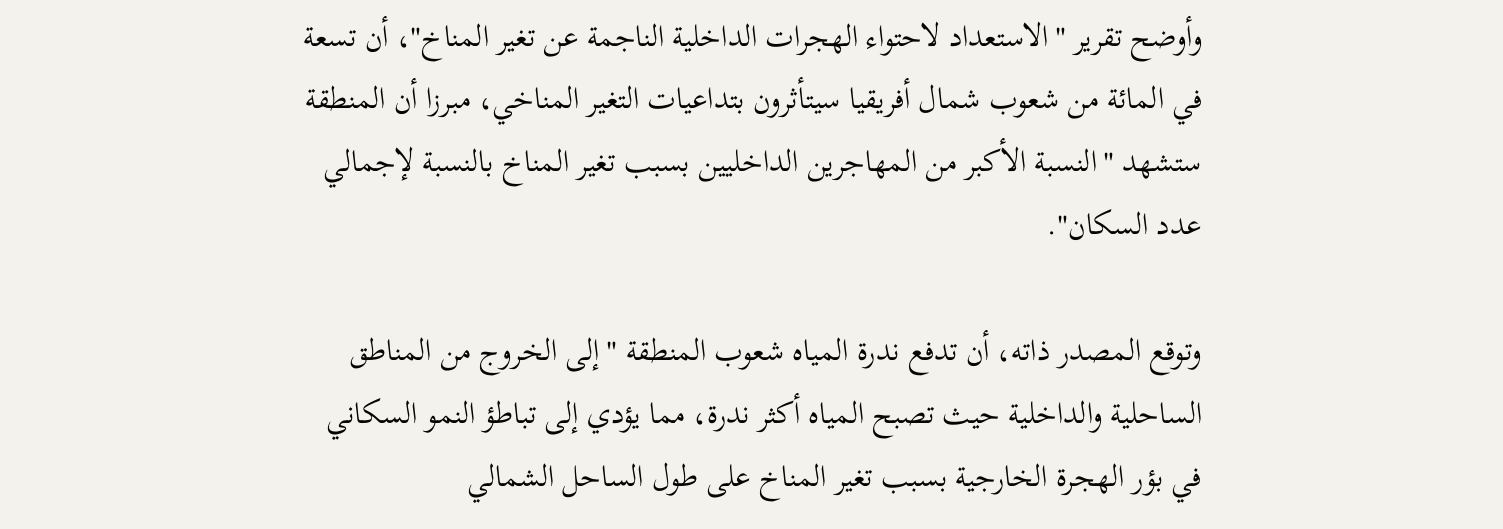وأوضح تقرير "الاستعداد لاحتواء الهجرات الداخلية الناجمة عن تغير المناخ"، أن تسعة في المائة من شعوب شمال أفريقيا سيتأثرون بتداعيات التغير المناخي، مبرزا أن المنطقة ستشهد "النسبة الأكبر من المهاجرين الداخليين بسبب تغير المناخ بالنسبة لإجمالي عدد السكان".

وتوقع المصدر ذاته، أن تدفع ندرة المياه شعوب المنطقة "إلى الخروج من المناطق الساحلية والداخلية حيث تصبح المياه أكثر ندرة، مما يؤدي إلى تباطؤ النمو السكاني في بؤر الهجرة الخارجية بسبب تغير المناخ على طول الساحل الشمالي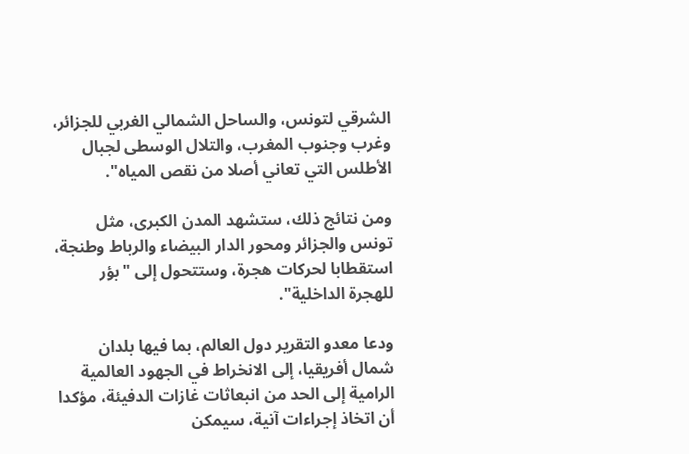الشرقي لتونس، والساحل الشمالي الغربي للجزائر، وغرب وجنوب المغرب، والتلال الوسطى لجبال الأطلس التي تعاني أصلا من نقص المياه".

ومن نتائج ذلك، ستشهد المدن الكبرى، مثل تونس والجزائر ومحور الدار البيضاء والرباط وطنجة، استقطابا لحركات هجرة، وستتحول إلى "بؤر للهجرة الداخلية".

ودعا معدو التقرير دول العالم، بما فيها بلدان شمال أفريقيا، إلى الانخراط في الجهود العالمية الرامية إلى الحد من انبعاثات غازات الدفيئة، مؤكدا أن اتخاذ إجراءات آنية، سيمكن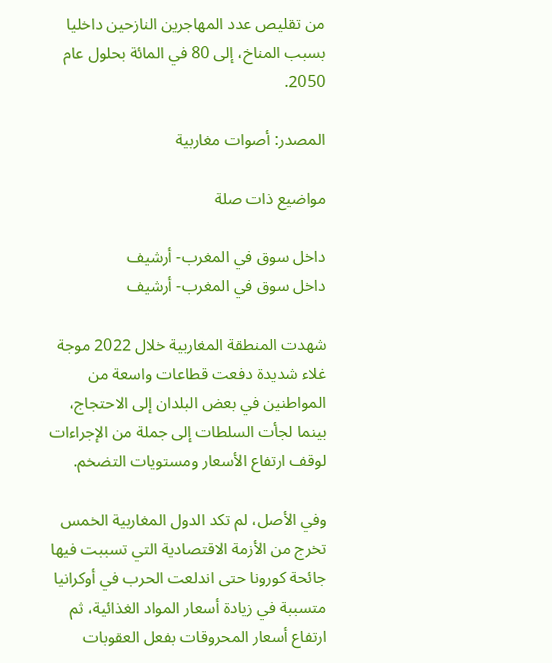من تقليص عدد المهاجرين النازحين داخليا بسبب المناخ، إلى 80 في المائة بحلول عام 2050.

المصدر: أصوات مغاربية

مواضيع ذات صلة

داخل سوق في المغرب- أرشيف
داخل سوق في المغرب- أرشيف

شهدت المنطقة المغاربية خلال 2022 موجة غلاء شديدة دفعت قطاعات واسعة من المواطنين في بعض البلدان إلى الاحتجاج، بينما لجأت السلطات إلى جملة من الإجراءات لوقف ارتفاع الأسعار ومستويات التضخم.

وفي الأصل، لم تكد الدول المغاربية الخمس تخرج من الأزمة الاقتصادية التي تسببت فيها جائحة كورونا حتى اندلعت الحرب في أوكرانيا متسببة في زيادة أسعار المواد الغذائية، ثم ارتفاع أسعار المحروقات بفعل العقوبات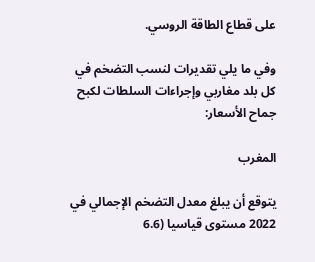على قطاع الطاقة الروسي.

وفي ما يلي تقديرات لنسب التضخم في كل بلد مغاربي وإجراءات السلطات لكبح جماح الأسعار:

المغرب

يتوقع أن يبلغ معدل التضخم الإجمالي في 2022 مستوى قياسيا (6.6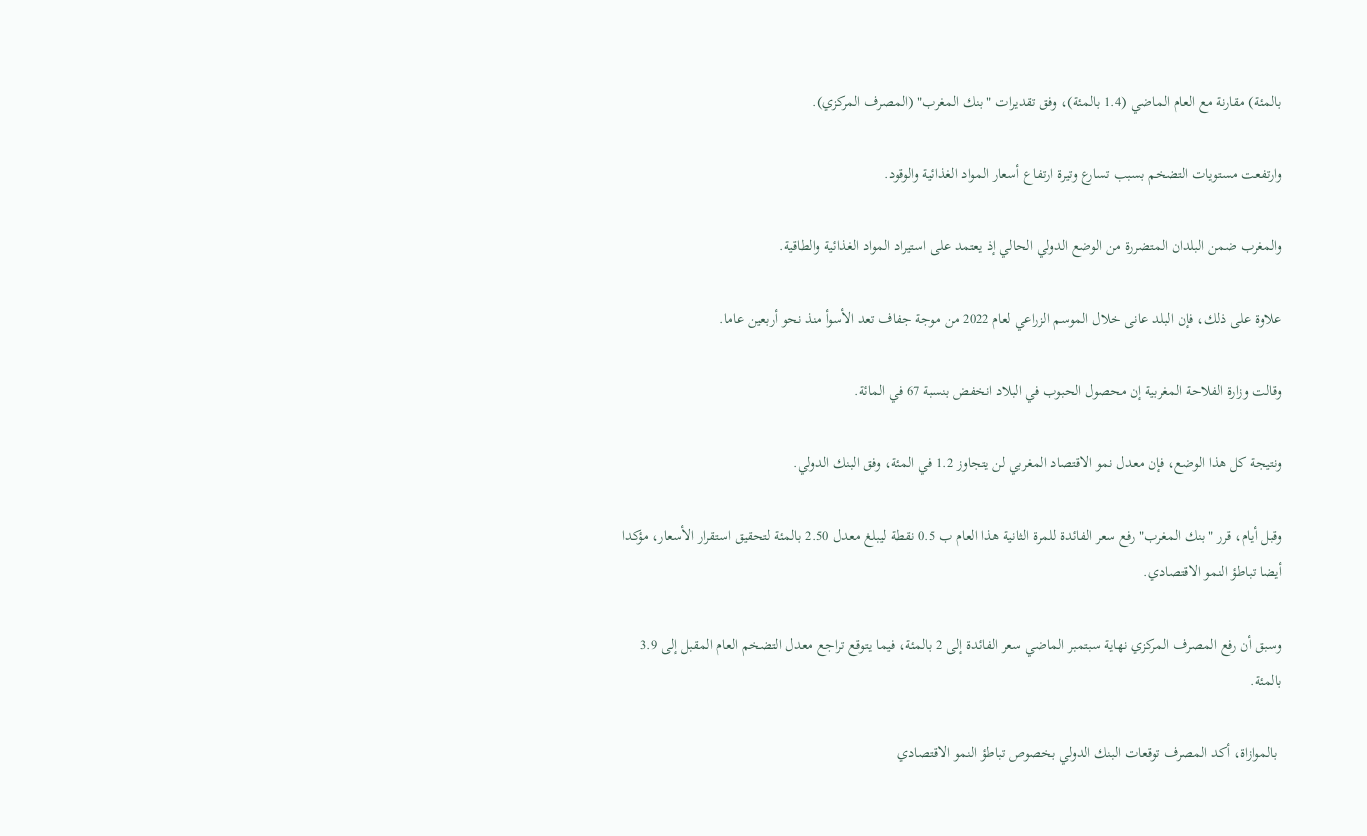بالمئة) مقارنة مع العام الماضي (1.4 بالمئة)، وفق تقديرات "بنك المغرب" (المصرف المركزي).

وارتفعت مستويات التضخم بسبب تسارع وتيرة ارتفاع أسعار المواد الغذائية والوقود.

والمغرب ضمن البلدان المتضررة من الوضع الدولي الحالي إذ يعتمد على استيراد المواد الغذائية والطاقية.

علاوة على ذلك، فإن البلد عانى خلال الموسم الزراعي لعام 2022 من موجة جفاف تعد الأسوأ منذ نحو أربعين عاما.

وقالت وزارة الفلاحة المغربية إن محصول الحبوب في البلاد انخفض بنسبة 67 في المائة.

ونتيجة كل هذا الوضع، فإن معدل نمو الاقتصاد المغربي لن يتجاوز 1.2 في المئة، وفق البنك الدولي.

وقبل أيام، قرر "بنك المغرب" رفع سعر الفائدة للمرة الثانية هذا العام ب 0.5 نقطة ليبلغ معدل 2.50 بالمئة لتحقيق استقرار الأسعار، مؤكدا أيضا تباطؤ النمو الاقتصادي.

وسبق أن رفع المصرف المركزي نهاية سبتمبر الماضي سعر الفائدة إلى 2 بالمئة، فيما يتوقع تراجع معدل التضخم العام المقبل إلى 3.9 بالمئة.

 بالموازاة، أكد المصرف توقعات البنك الدولي بخصوص تباطؤ النمو الاقتصادي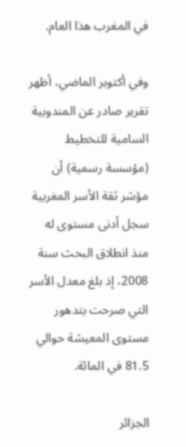في المغرب هذا العام.

وفي أكتوبر الماضي، أظهر تقرير صادر عن المندوبية السامية للتخطيط (مؤسسة رسمية) أن مؤشر ثقة الأسر المغربية سجل أدنى مستوى له منذ انطلاق البحث سنة 2008، إذ بلغ معدل الأسر التي صرحت بتدهور مستوى المعيشة حوالي 81.5 في المائة.

الجزائر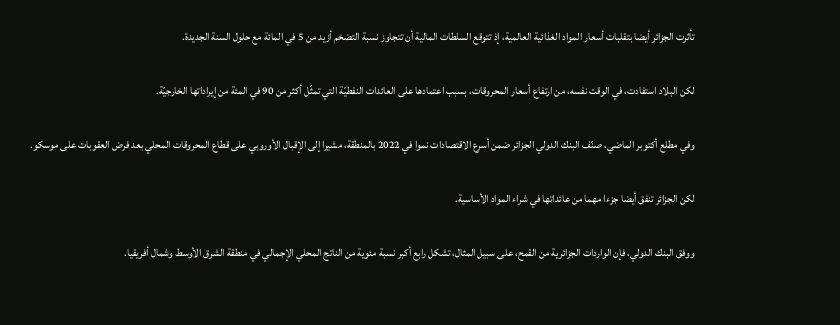تأثرت الجزائر أيضا بتقلبات أسعار المواد الغذائية العالمية، إذ تتوقع السلطات المالية أن تتجاوز نسبة التضخم أزيد من 5 في المائة مع حلول السنة الجديدة.

لكن البلاد استفادت، في الوقت نفسه، من ارتفاع أسعار المحروقات، بسبب اعتمادها على العائدات النفطيّة التي تمثّل أكثر من 90 في المئة من إيراداتها الخارجيّة.

وفي مطلع أكتوبر الماضي، صنّف البنك الدولي الجزائر ضمن أسرع الاقتصادات نموا في 2022 بالمنطقة، مشيرا إلى الإقبال الأوروبي على قطاع المحروقات المحلي بعد فرض العقوبات على موسكو.

لكن الجزائر تنفق أيضا جزءا مهما من عائداتها في شراء المواد الأساسية.

ووفق البنك الدولي، فإن الواردات الجزائرية من القمح، على سبيل المثال، تشكل رابع أكبر نسبة مئوية من الناتج المحلي الإجمالي في منطقة الشرق الأوسط وشمال أفريقيا.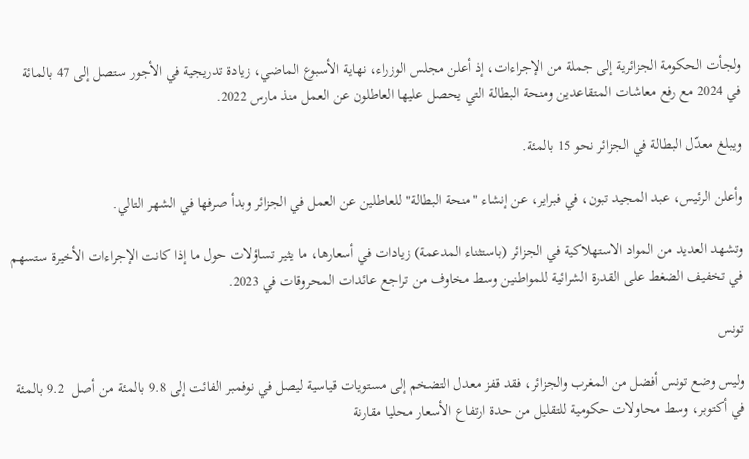ولجأت الحكومة الجزائرية إلى جملة من الإجراءات، إذ أعلن مجلس الوزراء، نهاية الأسبوع الماضي، زيادة تدريجية في الأجور ستصل إلى 47 بالمائة في 2024 مع رفع معاشات المتقاعدين ومنحة البطالة التي يحصل عليها العاطلون عن العمل منذ مارس 2022.

ويبلغ معدّل البطالة في الجزائر نحو 15 بالمئة.

وأعلن الرئيس، عبد المجيد تبون، في فبراير، عن إنشاء "منحة البطالة" للعاطلين عن العمل في الجزائر وبدأ صرفها في الشهر التالي.

وتشهد العديد من المواد الاستهلاكية في الجزائر (باستثناء المدعمة) زيادات في أسعارها، ما يثير تساؤلات حول ما إذا كانت الإجراءات الأخيرة ستسهم في تخفيف الضغط على القدرة الشرائية للمواطنين وسط مخاوف من تراجع عائدات المحروقات في 2023.

تونس

وليس وضع تونس أفضل من المغرب والجزائر، فقد قفز معدل التضخم إلى مستويات قياسية ليصل في نوفمبر الفائت إلى 9.8 بالمئة من أصل  9.2 بالمئة في أكتوبر، وسط محاولات حكومية للتقليل من حدة ارتفاع الأسعار محليا مقارنة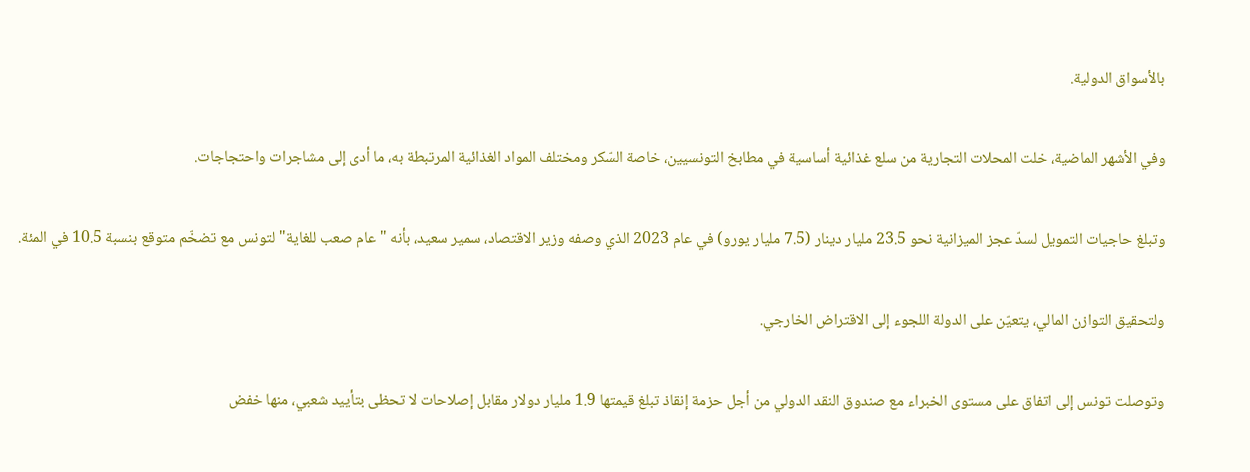بالأسواق الدولية.

وفي الأشهر الماضية، خلت المحلات التجارية من سلع غذائية أساسية في مطابخ التونسيين، خاصة السّكر ومختلف المواد الغذائية المرتبطة به، ما أدى إلى مشاجرات واحتجاجات.

وتبلغ حاجيات التمويل لسدّ عجز الميزانية نحو 23.5 مليار دينار (7.5 مليار يورو) في عام 2023 الذي وصفه وزير الاقتصاد، سمير سعيد، بأنه "عام صعب للغاية" لتونس مع تضخّم متوقع بنسبة 10.5 في المئة.

ولتحقيق التوازن المالي، يتعيّن على الدولة اللجوء إلى الاقتراض الخارجي.

وتوصلت تونس إلى اتفاق على مستوى الخبراء مع صندوق النقد الدولي من أجل حزمة إنقاذ تبلغ قيمتها 1.9 مليار دولار مقابل إصلاحات لا تحظى بتأييد شعبي، منها خفض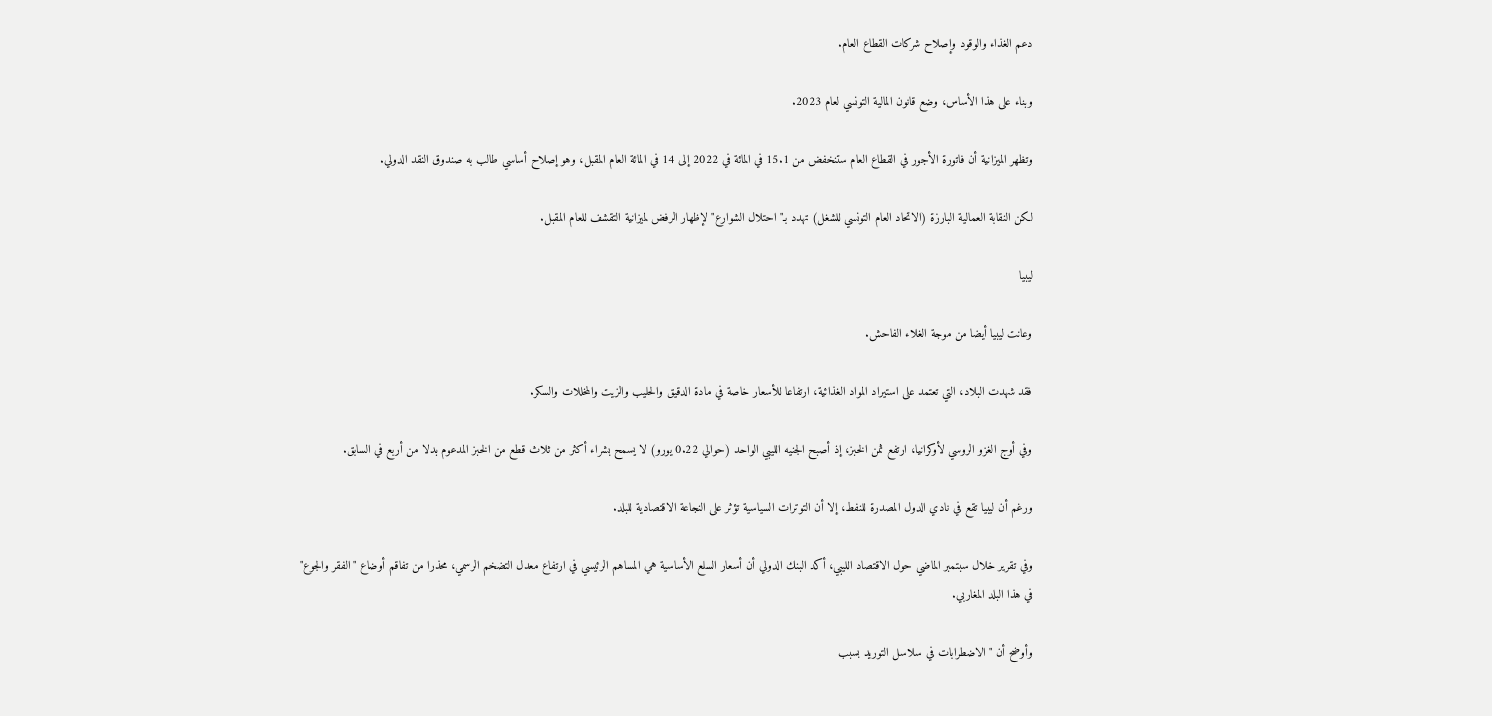دعم الغذاء والوقود وإصلاح شركات القطاع العام.

وبناء على هذا الأساس، وضع قانون المالية التونسي لعام 2023.

وتظهر الميزانية أن فاتورة الأجور في القطاع العام ستنخفض من 15.1 في المائة في 2022 إلى 14 في المائة العام المقبل، وهو إصلاح أساسي طالب به صندوق النقد الدولي.

لكن النقابة العمالية البارزة (الاتحاد العام التونسي للشغل) تهدد بـ"احتلال الشوارع" لإظهار الرفض لميزانية التقشف للعام المقبل.

ليبيا

وعانت ليبيا أيضا من موجة الغلاء الفاحش.

فقد شهدت البلاد، التي تعتمد على استيراد المواد الغذائية، ارتفاعا للأسعار خاصة في مادة الدقيق والحليب والزيت والمخللات والسكر.

وفي أوج الغزو الروسي لأوكرانيا، ارتفع ثمن الخبز، إذ أصبح الجنيه الليبي الواحد (حوالي 0.22 يورو) لا يسمح بشراء أكثر من ثلاث قطع من الخبز المدعوم بدلا من أربع في السابق.

ورغم أن ليبيا تقع في نادي الدول المصدرة للنفط، إلا أن التوترات السياسية تؤثر على النجاعة الاقتصادية للبلد.

وفي تقرير خلال سبتمبر الماضي حول الاقتصاد الليبي، أكد البنك الدولي أن أسعار السلع الأساسية هي المساهم الرئيسي في ارتفاع معدل التضخم الرسمي، محذرا من تفاقم أوضاع "الفقر والجوع" في هذا البلد المغاربي.

وأوضح أن "الاضطرابات في سلاسل التوريد بسبب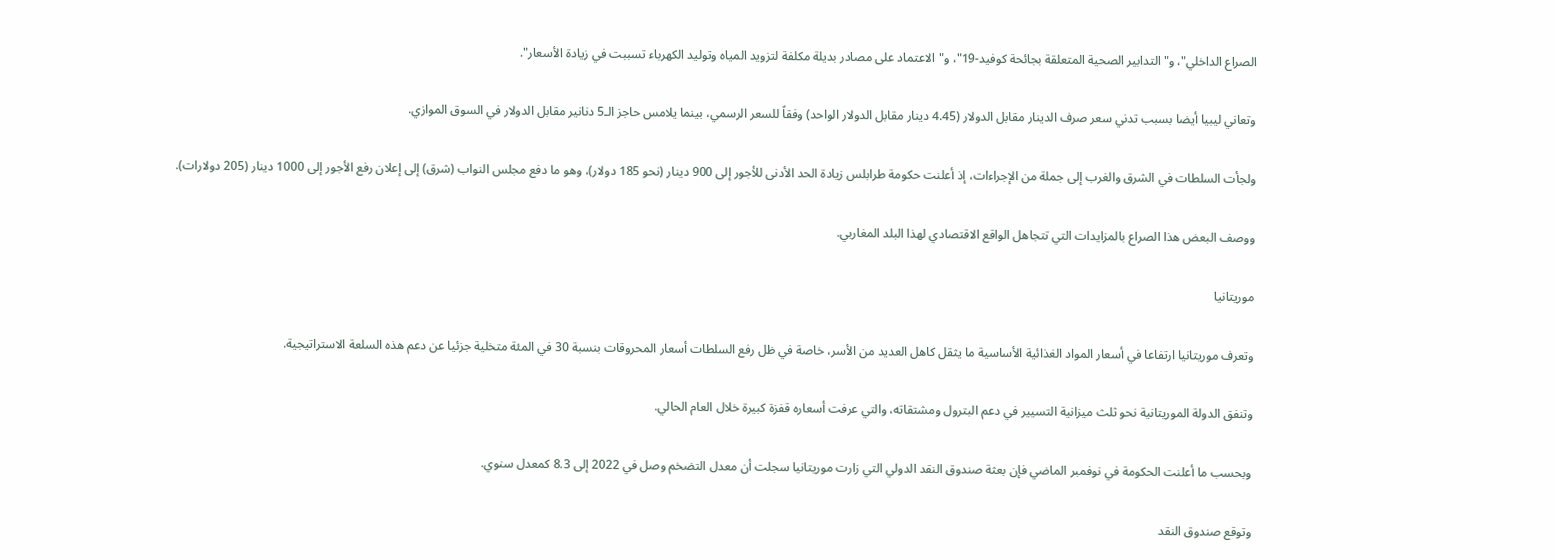الصراع الداخلي"، و"التدابير الصحية المتعلقة بجائحة كوفيد-19"، و"الاعتماد على مصادر بديلة مكلفة لتزويد المياه وتوليد الكهرباء تسببت في زيادة الأسعار".

وتعاني ليبيا أيضا بسبب تدني سعر صرف الدينار مقابل الدولار (4.45 دينار مقابل الدولار الواحد) وفقاً للسعر الرسمي، بينما يلامس حاجز الـ5 دنانير مقابل الدولار في السوق الموازي.

ولجأت السلطات في الشرق والغرب إلى جملة من الإجراءات، إذ أعلنت حكومة طرابلس زيادة الحد الأدنى للأجور إلى 900 دينار (نحو 185 دولار)، وهو ما دفع مجلس النواب (شرق) إلى إعلان رفع الأجور إلى 1000 دينار (205 دولارات).

ووصف البعض هذا الصراع بالمزايدات التي تتجاهل الواقع الاقتصادي لهذا البلد المغاربي.

موريتانيا

وتعرف موريتانيا ارتفاعا في أسعار المواد الغذائية الأساسية ما يثقل كاهل العديد من الأسر، خاصة في ظل رفع السلطات أسعار المحروقات بنسبة 30 في المئة متخلية جزئيا عن دعم هذه السلعة الاستراتيجية.

وتنفق الدولة الموريتانية نحو ثلث ميزانية التسيير في دعم البترول ومشتقاته، والتي عرفت أسعاره قفزة كبيرة خلال العام الحالي.

وبحسب ما أعلنت الحكومة في نوفمبر الماضي فإن بعثة صندوق النقد الدولي التي زارت موريتانيا سجلت أن معدل التضخم وصل في 2022 إلى 8.3 كمعدل سنوي.

وتوقع صندوق النقد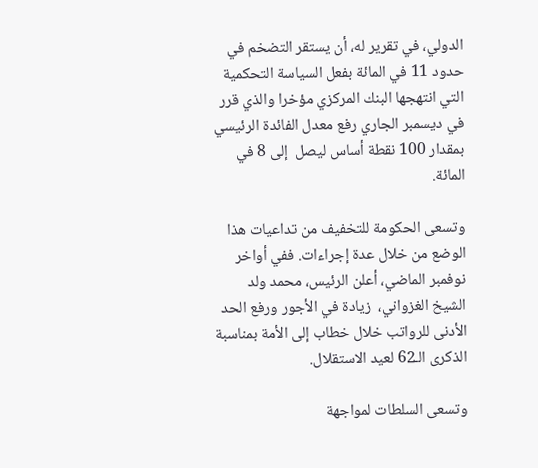الدولي، في تقرير له، أن يستقر التضخم في حدود 11 في المائة بفعل السياسة التحكمية التي انتهجها البنك المركزي مؤخرا والذي قرر في ديسمبر الجاري رفع معدل الفائدة الرئيسي بمقدار 100 نقطة أساس ليصل  إلى 8 في المائة.

وتسعى الحكومة للتخفيف من تداعيات هذا الوضع من خلال عدة إجراءات. ففي أواخر نوفمبر الماضي، أعلن الرئيس، محمد ولد الشيخ الغزواني،  زيادة في الأجور ورفع الحد الأدنى للرواتب خلال خطاب إلى الأمة بمناسبة الذكرى الـ62 لعيد الاستقلال.

وتسعى السلطات لمواجهة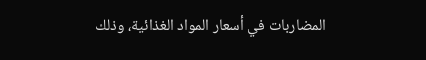المضاربات في أسعار المواد الغذائية، وذلك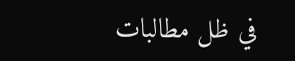في ظل مطالبات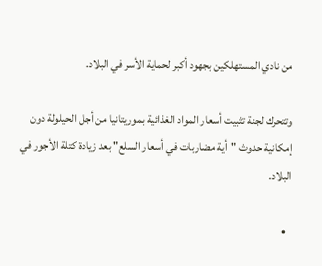من نادي المستهلكين بجهود أكبر لحماية الأسر في البلاد.

وتتحرك لجنة تثبيت أسعار المواد الغذائية بموريتانيا من أجل الحيلولة دون إمكانية حدوث "أية مضاربات في أسعار السلع" بعد زيادة كتلة الأجور في البلاد.

  •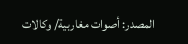المصدر: أصوات مغاربية/ وكالات